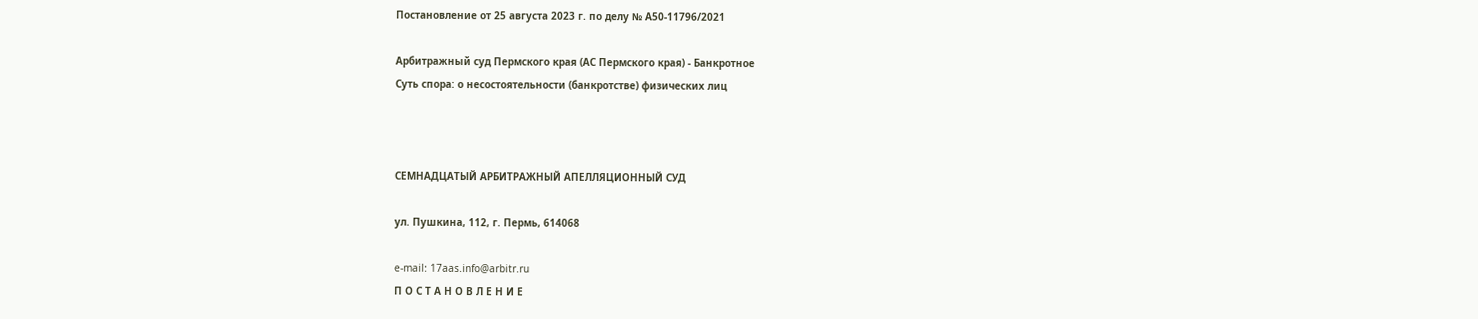Постановление от 25 августа 2023 г. по делу № А50-11796/2021

Арбитражный суд Пермского края (АС Пермского края) - Банкротное
Суть спора: о несостоятельности (банкротстве) физических лиц



СЕМНАДЦАТЫЙ АРБИТРАЖНЫЙ АПЕЛЛЯЦИОННЫЙ СУД

ул. Пушкина, 112, г. Пермь, 614068

e-mail: 17aas.info@arbitr.ru
П О С Т А Н О В Л Е Н И Е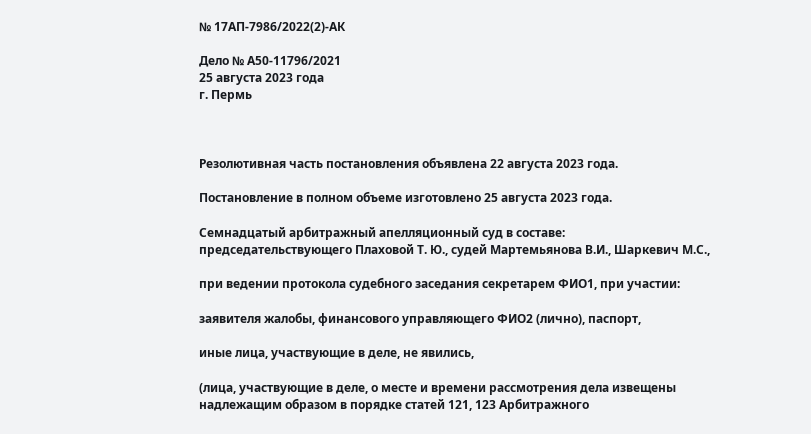№ 17АП-7986/2022(2)-АК

Дело № А50-11796/2021
25 августа 2023 года
г. Пермь



Резолютивная часть постановления объявлена 22 августа 2023 года.

Постановление в полном объеме изготовлено 25 августа 2023 года.

Семнадцатый арбитражный апелляционный суд в составе: председательствующего Плаховой Т. Ю., судей Мартемьянова В.И., Шаркевич М.С.,

при ведении протокола судебного заседания секретарем ФИО1, при участии:

заявителя жалобы, финансового управляющего ФИО2 (лично), паспорт,

иные лица, участвующие в деле, не явились,

(лица, участвующие в деле, о месте и времени рассмотрения дела извещены надлежащим образом в порядке статей 121, 123 Арбитражного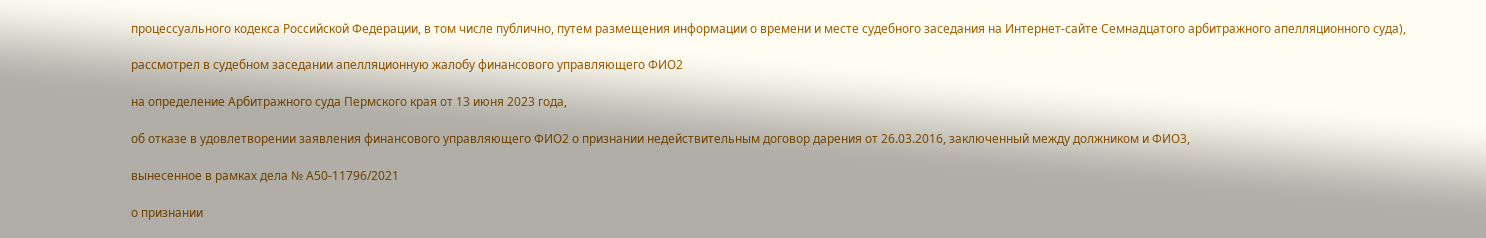процессуального кодекса Российской Федерации, в том числе публично, путем размещения информации о времени и месте судебного заседания на Интернет-сайте Семнадцатого арбитражного апелляционного суда),

рассмотрел в судебном заседании апелляционную жалобу финансового управляющего ФИО2

на определение Арбитражного суда Пермского края от 13 июня 2023 года,

об отказе в удовлетворении заявления финансового управляющего ФИО2 о признании недействительным договор дарения от 26.03.2016, заключенный между должником и ФИО3,

вынесенное в рамках дела № А50-11796/2021

о признании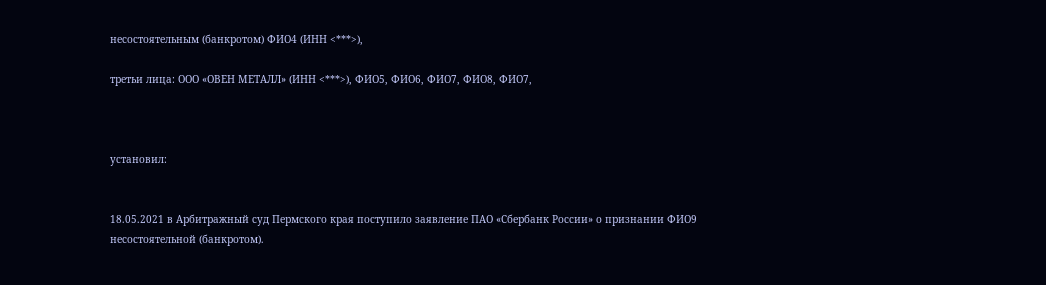несостоятельным (банкротом) ФИО4 (ИНН <***>),

третьи лица: ООО «ОВЕН МЕТАЛЛ» (ИНН <***>), ФИО5, ФИО6, ФИО7, ФИО8, ФИО7,



установил:


18.05.2021 в Арбитражный суд Пермского края поступило заявление ПАО «Сбербанк России» о признании ФИО9 несостоятельной (банкротом).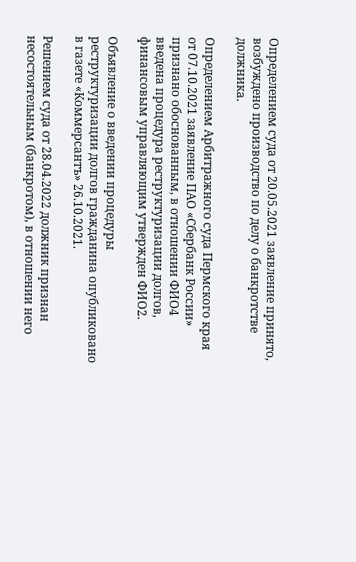Определением суда от 20.05.2021 заявление принято, возбуждено производство по делу о банкротстве должника.

Определением Арбитражного суда Пермского края от 07.10.2021 заявление ПАО «Сбербанк России» признано обоснованным, в отношении ФИО4 введена процедура реструктуризации долгов, финансовым управляющим утвержден ФИО2.

Объявление о введении процедуры реструктуризации долгов гражданина опубликовано в газете «Коммерсантъ» 26.10.2021.

Решением суда от 28.04.2022 должник признан несостоятельным (банкротом), в отношении него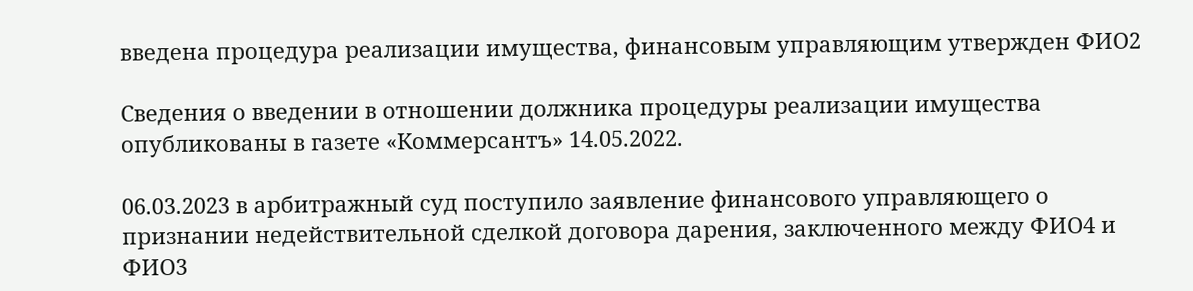введена процедура реализации имущества, финансовым управляющим утвержден ФИО2

Сведения о введении в отношении должника процедуры реализации имущества опубликованы в газете «Коммерсантъ» 14.05.2022.

06.03.2023 в арбитражный суд поступило заявление финансового управляющего о признании недействительной сделкой договора дарения, заключенного между ФИО4 и ФИО3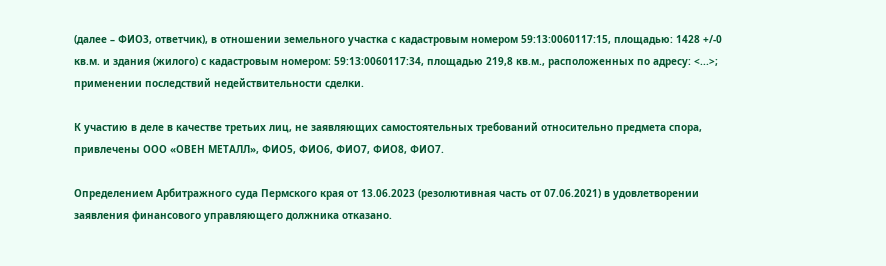(далее – ФИО3, ответчик), в отношении земельного участка с кадастровым номером 59:13:0060117:15, площадью: 1428 +/-0 кв.м. и здания (жилого) с кадастровым номером: 59:13:0060117:34, площадью 219,8 кв.м., расположенных по адресу: <...>; применении последствий недействительности сделки.

К участию в деле в качестве третьих лиц, не заявляющих самостоятельных требований относительно предмета спора, привлечены ООО «ОВЕН МЕТАЛЛ», ФИО5, ФИО6, ФИО7, ФИО8, ФИО7.

Определением Арбитражного суда Пермского края от 13.06.2023 (резолютивная часть от 07.06.2021) в удовлетворении заявления финансового управляющего должника отказано.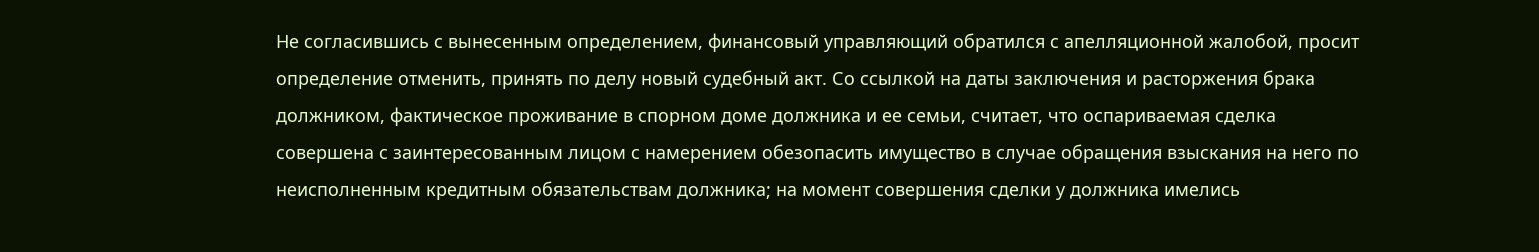Не согласившись с вынесенным определением, финансовый управляющий обратился с апелляционной жалобой, просит определение отменить, принять по делу новый судебный акт. Со ссылкой на даты заключения и расторжения брака должником, фактическое проживание в спорном доме должника и ее семьи, считает, что оспариваемая сделка совершена с заинтересованным лицом с намерением обезопасить имущество в случае обращения взыскания на него по неисполненным кредитным обязательствам должника; на момент совершения сделки у должника имелись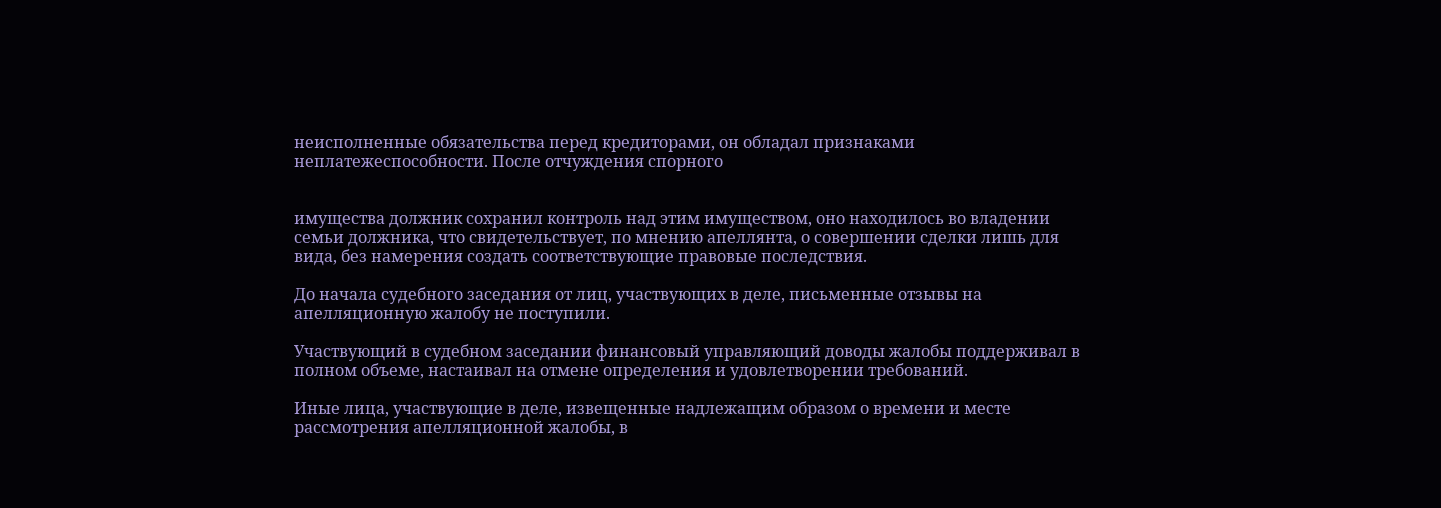неисполненные обязательства перед кредиторами, он обладал признаками неплатежеспособности. После отчуждения спорного


имущества должник сохранил контроль над этим имуществом, оно находилось во владении семьи должника, что свидетельствует, по мнению апеллянта, о совершении сделки лишь для вида, без намерения создать соответствующие правовые последствия.

До начала судебного заседания от лиц, участвующих в деле, письменные отзывы на апелляционную жалобу не поступили.

Участвующий в судебном заседании финансовый управляющий доводы жалобы поддерживал в полном объеме, настаивал на отмене определения и удовлетворении требований.

Иные лица, участвующие в деле, извещенные надлежащим образом о времени и месте рассмотрения апелляционной жалобы, в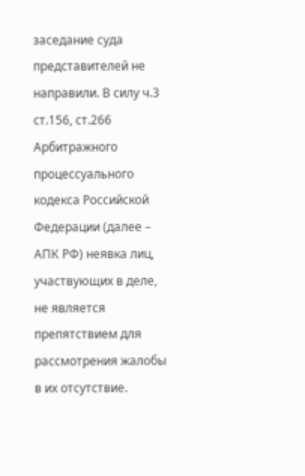заседание суда представителей не направили. В силу ч.3 ст.156, ст.266 Арбитражного процессуального кодекса Российской Федерации (далее – АПК РФ) неявка лиц, участвующих в деле, не является препятствием для рассмотрения жалобы в их отсутствие.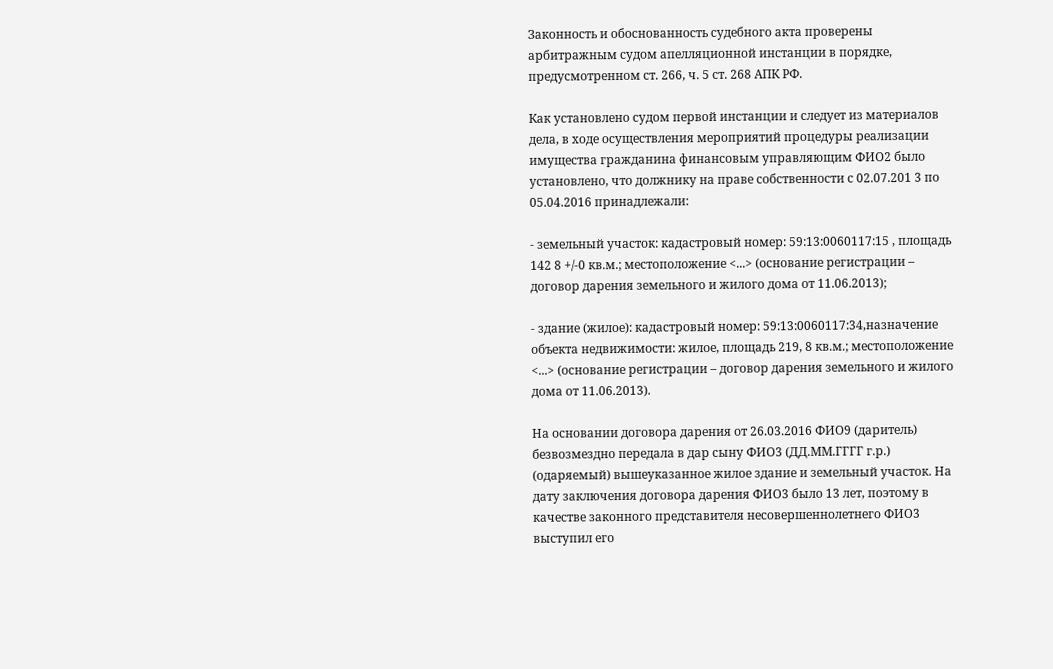Законность и обоснованность судебного акта проверены арбитражным судом апелляционной инстанции в порядке, предусмотренном ст. 266, ч. 5 ст. 268 АПК РФ.

Как установлено судом первой инстанции и следует из материалов дела, в ходе осуществления мероприятий процедуры реализации имущества гражданина финансовым управляющим ФИО2 было установлено, что должнику на праве собственности с 02.07.201 3 по 05.04.2016 принадлежали:

- земельный участок: кадастровый номер: 59:13:0060117:15 , площадь 142 8 +/-0 кв.м.; местоположение <...> (основание регистрации – договор дарения земельного и жилого дома от 11.06.2013);

- здание (жилое): кадастровый номер: 59:13:0060117:34,назначение объекта недвижимости: жилое, площадь 219, 8 кв.м.; местоположение <...> (основание регистрации – договор дарения земельного и жилого дома от 11.06.2013).

На основании договора дарения от 26.03.2016 ФИО9 (даритель) безвозмездно передала в дар сыну ФИО3 (ДД.ММ.ГГГГ г.р.) (одаряемый) вышеуказанное жилое здание и земельный участок. На дату заключения договора дарения ФИО3 было 13 лет, поэтому в качестве законного представителя несовершеннолетнего ФИО3 выступил его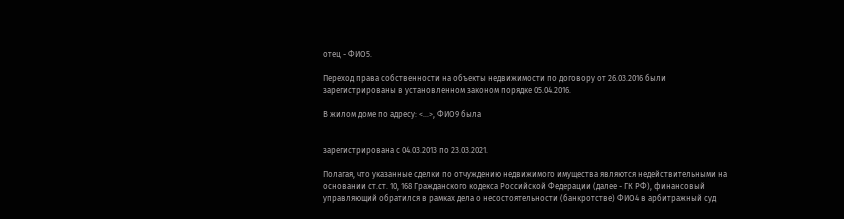отец - ФИО5.

Переход права собственности на объекты недвижимости по договору от 26.03.2016 были зарегистрированы в установленном законом порядке 05.04.2016.

В жилом доме по адресу: <...>, ФИО9 была


зарегистрирована с 04.03.2013 по 23.03.2021.

Полагая, что указанные сделки по отчуждению недвижимого имущества являются недействительными на основании ст.ст. 10, 168 Гражданского кодекса Российской Федерации (далее - ГК РФ), финансовый управляющий обратился в рамках дела о несостоятельности (банкротстве) ФИО4 в арбитражный суд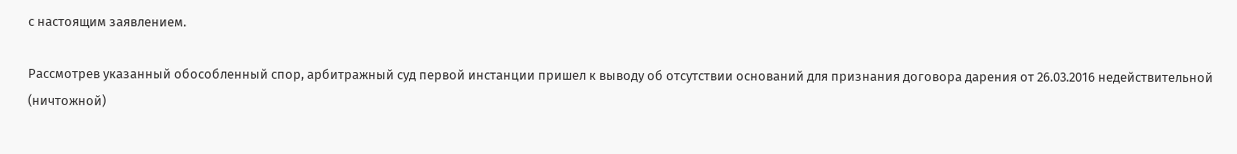с настоящим заявлением.

Рассмотрев указанный обособленный спор, арбитражный суд первой инстанции пришел к выводу об отсутствии оснований для признания договора дарения от 26.03.2016 недействительной (ничтожной)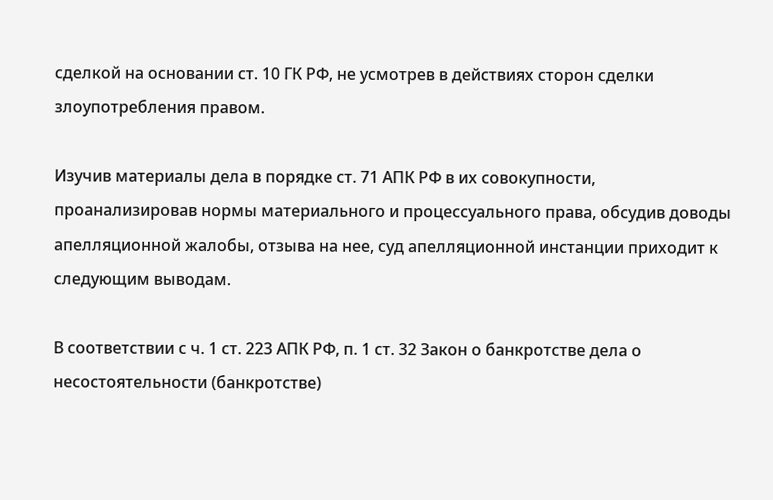сделкой на основании ст. 10 ГК РФ, не усмотрев в действиях сторон сделки злоупотребления правом.

Изучив материалы дела в порядке ст. 71 АПК РФ в их совокупности, проанализировав нормы материального и процессуального права, обсудив доводы апелляционной жалобы, отзыва на нее, суд апелляционной инстанции приходит к следующим выводам.

В соответствии с ч. 1 ст. 223 АПК РФ, п. 1 ст. 32 Закон о банкротстве дела о несостоятельности (банкротстве)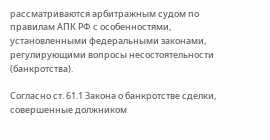рассматриваются арбитражным судом по правилам АПК РФ с особенностями, установленными федеральными законами, регулирующими вопросы несостоятельности (банкротства).

Согласно ст. 61.1 Закона о банкротстве сделки, совершенные должником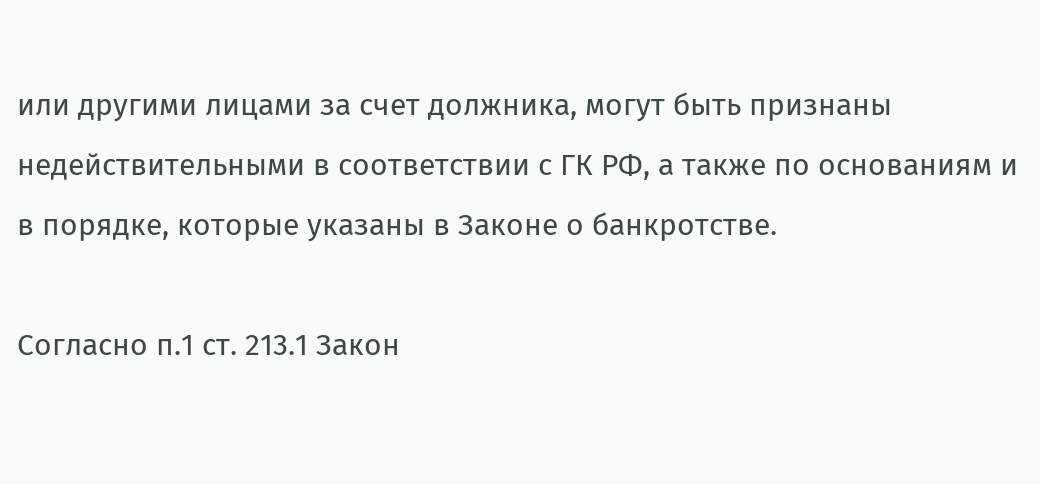или другими лицами за счет должника, могут быть признаны недействительными в соответствии с ГК РФ, а также по основаниям и в порядке, которые указаны в Законе о банкротстве.

Согласно п.1 ст. 213.1 Закон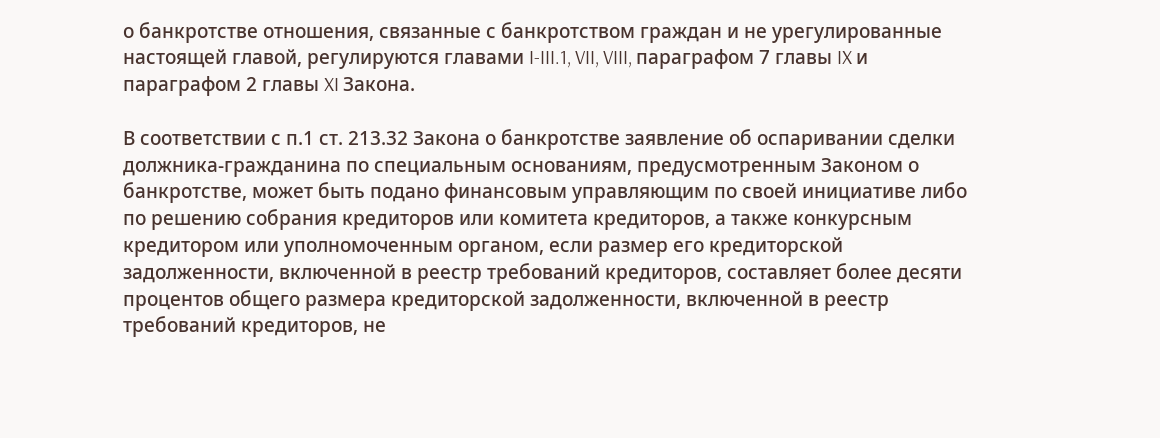о банкротстве отношения, связанные с банкротством граждан и не урегулированные настоящей главой, регулируются главами I-III.1, VII, VIII, параграфом 7 главы IX и параграфом 2 главы XI Закона.

В соответствии с п.1 ст. 213.32 Закона о банкротстве заявление об оспаривании сделки должника-гражданина по специальным основаниям, предусмотренным Законом о банкротстве, может быть подано финансовым управляющим по своей инициативе либо по решению собрания кредиторов или комитета кредиторов, а также конкурсным кредитором или уполномоченным органом, если размер его кредиторской задолженности, включенной в реестр требований кредиторов, составляет более десяти процентов общего размера кредиторской задолженности, включенной в реестр требований кредиторов, не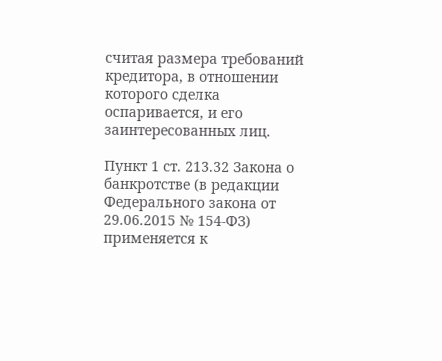считая размера требований кредитора, в отношении которого сделка оспаривается, и его заинтересованных лиц.

Пункт 1 ст. 213.32 Закона о банкротстве (в редакции Федерального закона от 29.06.2015 № 154-ФЗ) применяется к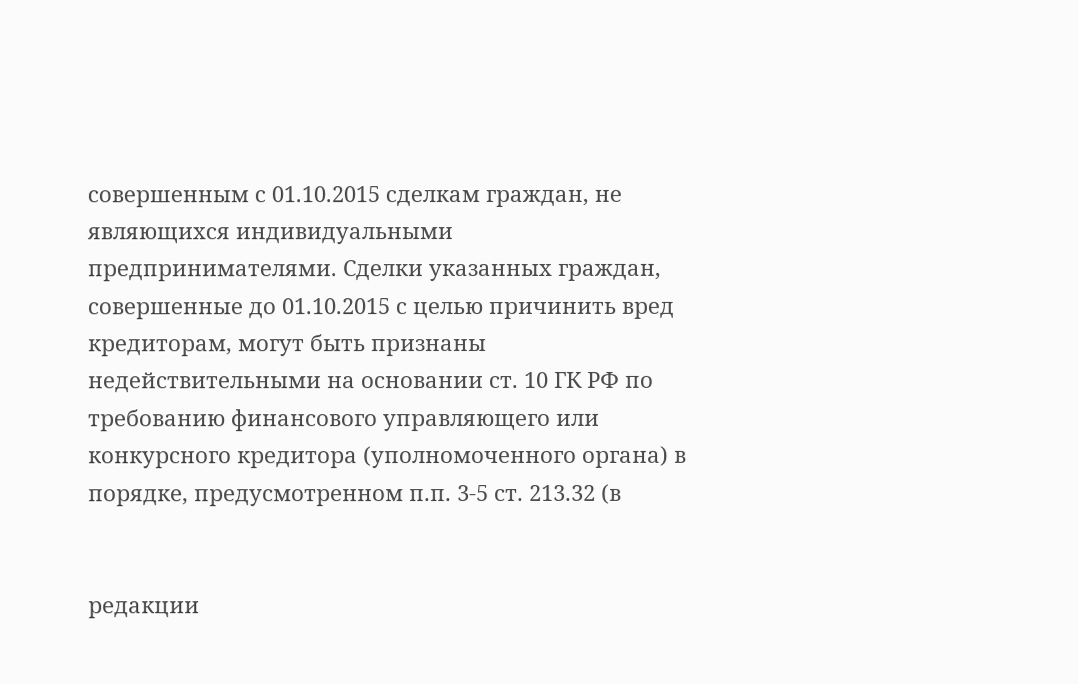совершенным с 01.10.2015 сделкам граждан, не являющихся индивидуальными предпринимателями. Сделки указанных граждан, совершенные до 01.10.2015 с целью причинить вред кредиторам, могут быть признаны недействительными на основании ст. 10 ГК РФ по требованию финансового управляющего или конкурсного кредитора (уполномоченного органа) в порядке, предусмотренном п.п. 3-5 ст. 213.32 (в


редакции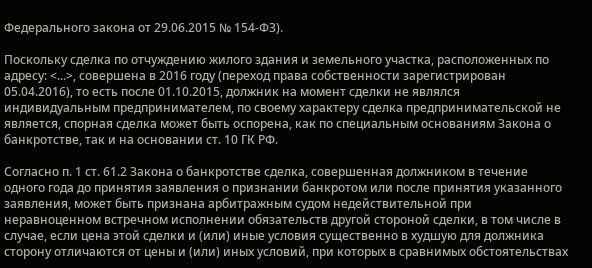Федерального закона от 29.06.2015 № 154-ФЗ).

Поскольку сделка по отчуждению жилого здания и земельного участка, расположенных по адресу: <...>, совершена в 2016 году (переход права собственности зарегистрирован 05.04.2016), то есть после 01.10.2015, должник на момент сделки не являлся индивидуальным предпринимателем, по своему характеру сделка предпринимательской не является, спорная сделка может быть оспорена, как по специальным основаниям Закона о банкротстве, так и на основании ст. 10 ГК РФ.

Согласно п. 1 ст. 61.2 Закона о банкротстве сделка, совершенная должником в течение одного года до принятия заявления о признании банкротом или после принятия указанного заявления, может быть признана арбитражным судом недействительной при неравноценном встречном исполнении обязательств другой стороной сделки, в том числе в случае, если цена этой сделки и (или) иные условия существенно в худшую для должника сторону отличаются от цены и (или) иных условий, при которых в сравнимых обстоятельствах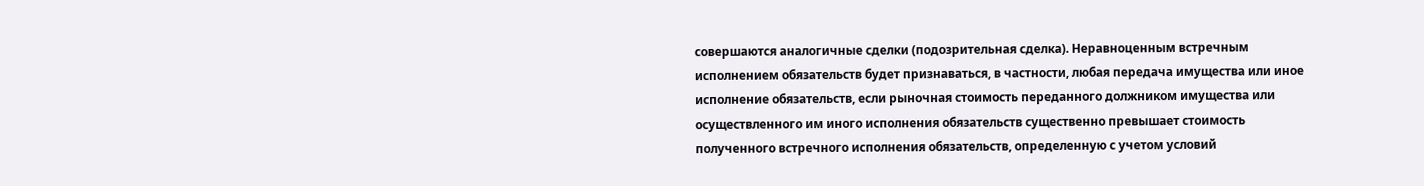совершаются аналогичные сделки (подозрительная сделка). Неравноценным встречным исполнением обязательств будет признаваться, в частности, любая передача имущества или иное исполнение обязательств, если рыночная стоимость переданного должником имущества или осуществленного им иного исполнения обязательств существенно превышает стоимость полученного встречного исполнения обязательств, определенную с учетом условий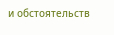и обстоятельств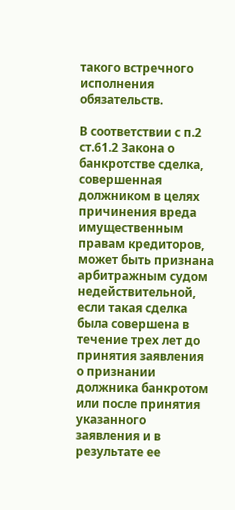такого встречного исполнения обязательств.

В соответствии с п.2 ст.61.2 Закона о банкротстве сделка, совершенная должником в целях причинения вреда имущественным правам кредиторов, может быть признана арбитражным судом недействительной, если такая сделка была совершена в течение трех лет до принятия заявления о признании должника банкротом или после принятия указанного заявления и в результате ее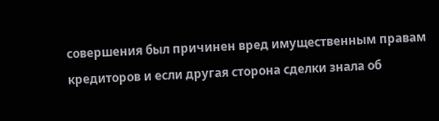совершения был причинен вред имущественным правам кредиторов и если другая сторона сделки знала об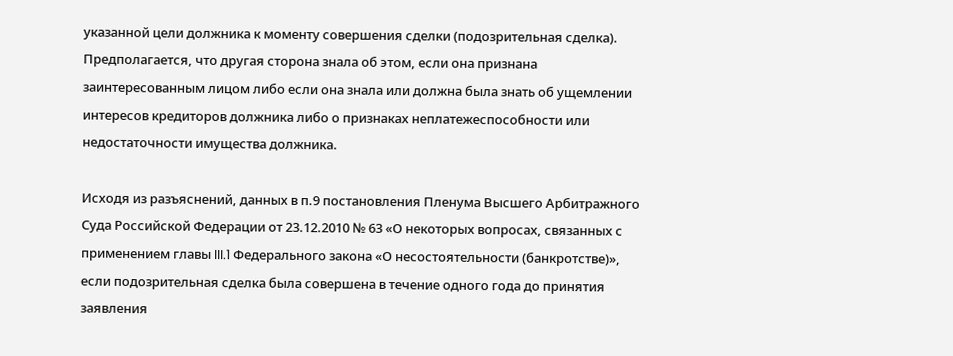указанной цели должника к моменту совершения сделки (подозрительная сделка). Предполагается, что другая сторона знала об этом, если она признана заинтересованным лицом либо если она знала или должна была знать об ущемлении интересов кредиторов должника либо о признаках неплатежеспособности или недостаточности имущества должника.

Исходя из разъяснений, данных в п.9 постановления Пленума Высшего Арбитражного Суда Российской Федерации от 23.12.2010 № 63 «О некоторых вопросах, связанных с применением главы III.1 Федерального закона «О несостоятельности (банкротстве)», если подозрительная сделка была совершена в течение одного года до принятия заявления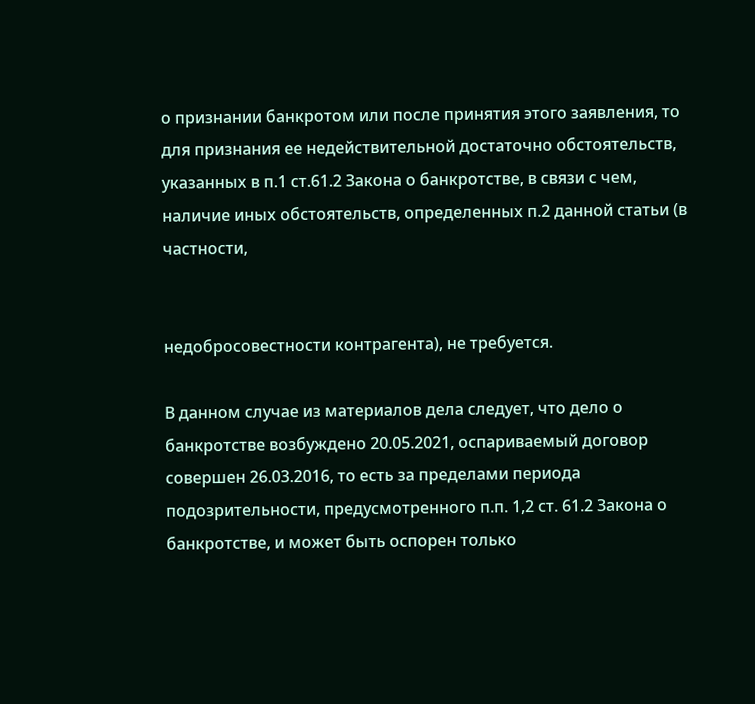о признании банкротом или после принятия этого заявления, то для признания ее недействительной достаточно обстоятельств, указанных в п.1 ст.61.2 Закона о банкротстве, в связи с чем, наличие иных обстоятельств, определенных п.2 данной статьи (в частности,


недобросовестности контрагента), не требуется.

В данном случае из материалов дела следует, что дело о банкротстве возбуждено 20.05.2021, оспариваемый договор совершен 26.03.2016, то есть за пределами периода подозрительности, предусмотренного п.п. 1,2 ст. 61.2 Закона о банкротстве, и может быть оспорен только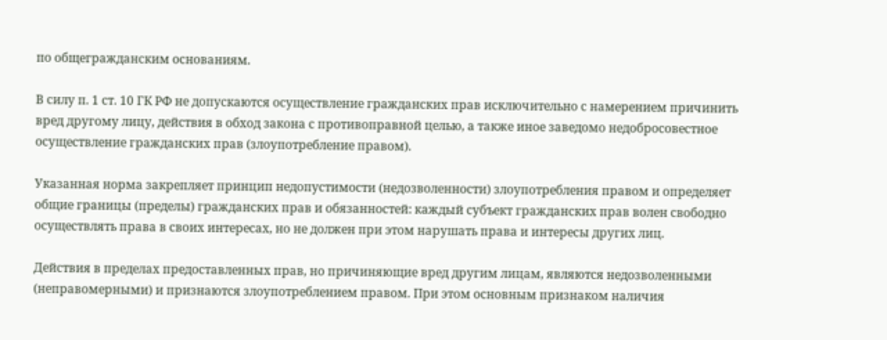по общегражданским основаниям.

В силу п. 1 ст. 10 ГК РФ не допускаются осуществление гражданских прав исключительно с намерением причинить вред другому лицу, действия в обход закона с противоправной целью, а также иное заведомо недобросовестное осуществление гражданских прав (злоупотребление правом).

Указанная норма закрепляет принцип недопустимости (недозволенности) злоупотребления правом и определяет общие границы (пределы) гражданских прав и обязанностей: каждый субъект гражданских прав волен свободно осуществлять права в своих интересах, но не должен при этом нарушать права и интересы других лиц.

Действия в пределах предоставленных прав, но причиняющие вред другим лицам, являются недозволенными (неправомерными) и признаются злоупотреблением правом. При этом основным признаком наличия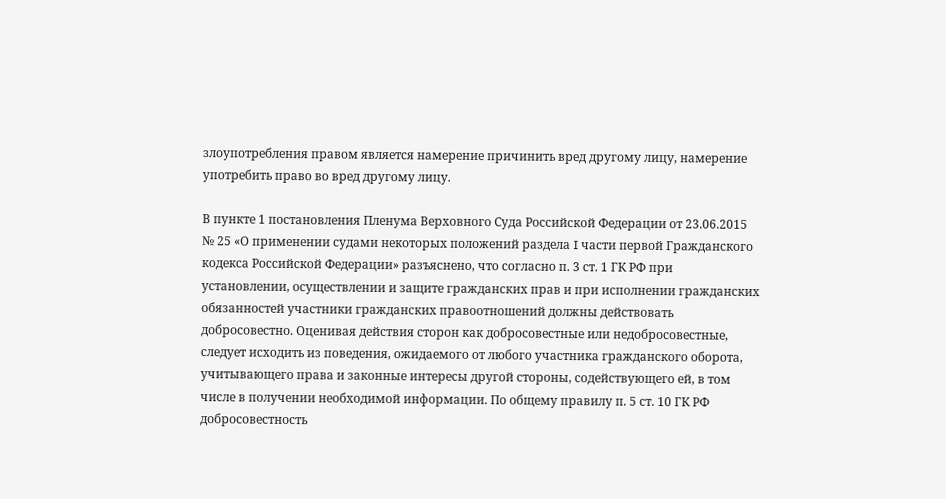злоупотребления правом является намерение причинить вред другому лицу, намерение употребить право во вред другому лицу.

В пункте 1 постановления Пленума Верховного Суда Российской Федерации от 23.06.2015 № 25 «О применении судами некоторых положений раздела I части первой Гражданского кодекса Российской Федерации» разъяснено, что согласно п. 3 ст. 1 ГК РФ при установлении, осуществлении и защите гражданских прав и при исполнении гражданских обязанностей участники гражданских правоотношений должны действовать добросовестно. Оценивая действия сторон как добросовестные или недобросовестные, следует исходить из поведения, ожидаемого от любого участника гражданского оборота, учитывающего права и законные интересы другой стороны, содействующего ей, в том числе в получении необходимой информации. По общему правилу п. 5 ст. 10 ГК РФ добросовестность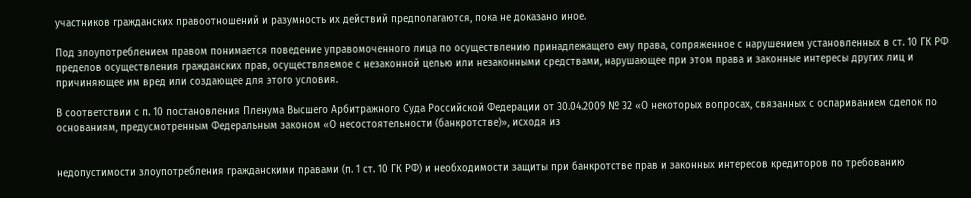участников гражданских правоотношений и разумность их действий предполагаются, пока не доказано иное.

Под злоупотреблением правом понимается поведение управомоченного лица по осуществлению принадлежащего ему права, сопряженное с нарушением установленных в ст. 10 ГК РФ пределов осуществления гражданских прав, осуществляемое с незаконной целью или незаконными средствами, нарушающее при этом права и законные интересы других лиц и причиняющее им вред или создающее для этого условия.

В соответствии с п. 10 постановления Пленума Высшего Арбитражного Суда Российской Федерации от 30.04.2009 № 32 «О некоторых вопросах, связанных с оспариванием сделок по основаниям, предусмотренным Федеральным законом «О несостоятельности (банкротстве)», исходя из


недопустимости злоупотребления гражданскими правами (п. 1 ст. 10 ГК РФ) и необходимости защиты при банкротстве прав и законных интересов кредиторов по требованию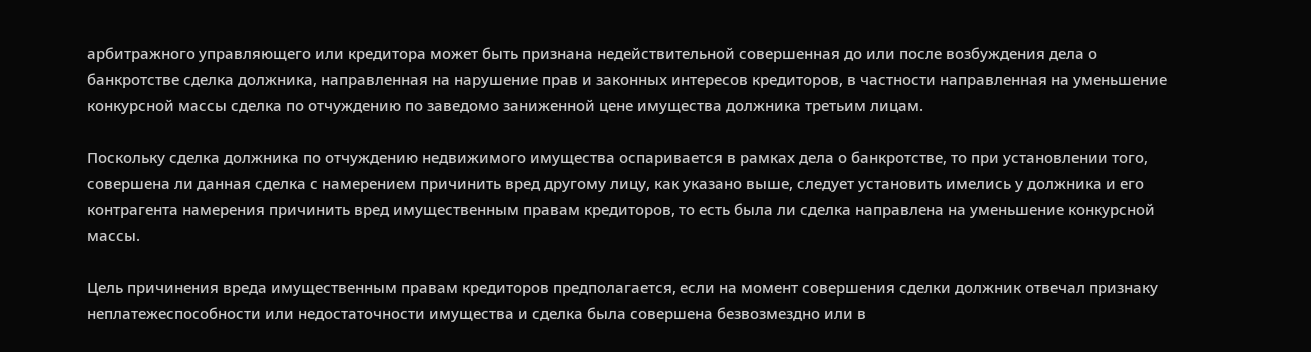арбитражного управляющего или кредитора может быть признана недействительной совершенная до или после возбуждения дела о банкротстве сделка должника, направленная на нарушение прав и законных интересов кредиторов, в частности направленная на уменьшение конкурсной массы сделка по отчуждению по заведомо заниженной цене имущества должника третьим лицам.

Поскольку сделка должника по отчуждению недвижимого имущества оспаривается в рамках дела о банкротстве, то при установлении того, совершена ли данная сделка с намерением причинить вред другому лицу, как указано выше, следует установить имелись у должника и его контрагента намерения причинить вред имущественным правам кредиторов, то есть была ли сделка направлена на уменьшение конкурсной массы.

Цель причинения вреда имущественным правам кредиторов предполагается, если на момент совершения сделки должник отвечал признаку неплатежеспособности или недостаточности имущества и сделка была совершена безвозмездно или в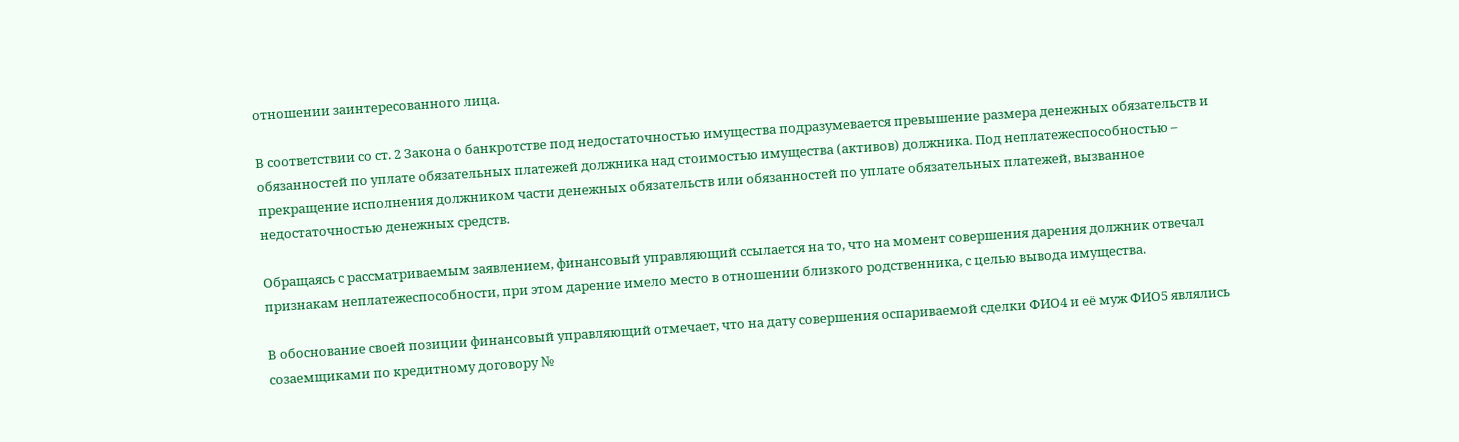отношении заинтересованного лица.

В соответствии со ст. 2 Закона о банкротстве под недостаточностью имущества подразумевается превышение размера денежных обязательств и обязанностей по уплате обязательных платежей должника над стоимостью имущества (активов) должника. Под неплатежеспособностью – прекращение исполнения должником части денежных обязательств или обязанностей по уплате обязательных платежей, вызванное недостаточностью денежных средств.

Обращаясь с рассматриваемым заявлением, финансовый управляющий ссылается на то, что на момент совершения дарения должник отвечал признакам неплатежеспособности, при этом дарение имело место в отношении близкого родственника, с целью вывода имущества.

В обоснование своей позиции финансовый управляющий отмечает, что на дату совершения оспариваемой сделки ФИО4 и её муж ФИО5 являлись созаемщиками по кредитному договору №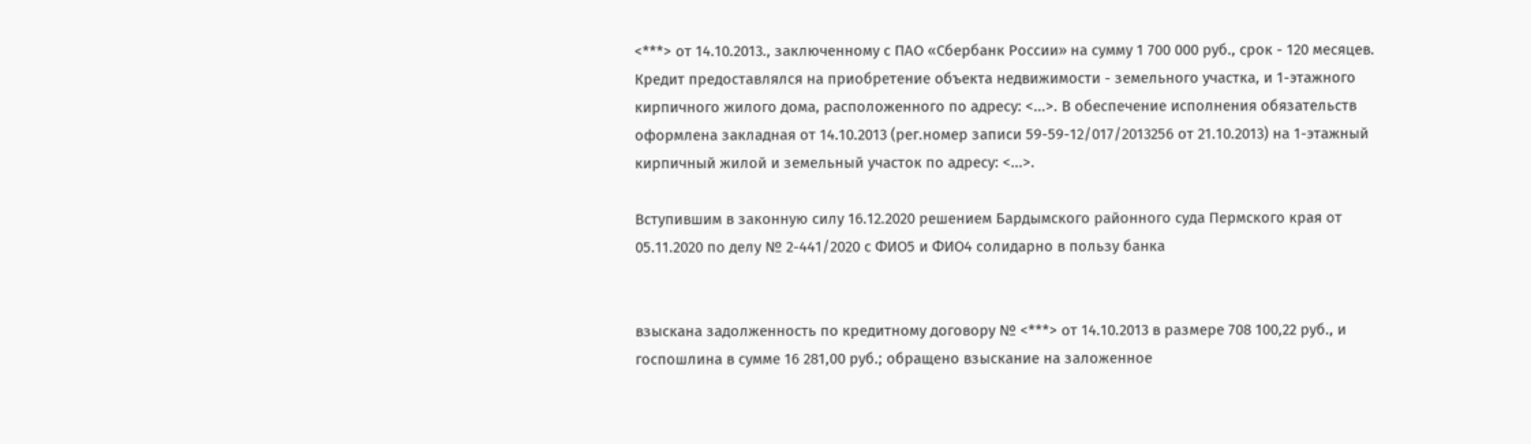<***> от 14.10.2013., заключенному с ПАО «Сбербанк России» на сумму 1 700 000 руб., срок - 120 месяцев. Кредит предоставлялся на приобретение объекта недвижимости - земельного участка, и 1-этажного кирпичного жилого дома, расположенного по адресу: <...>. В обеспечение исполнения обязательств оформлена закладная от 14.10.2013 (рег.номер записи 59-59-12/017/2013256 от 21.10.2013) на 1-этажный кирпичный жилой и земельный участок по адресу: <...>.

Вступившим в законную силу 16.12.2020 решением Бардымского районного суда Пермского края от 05.11.2020 по делу № 2-441/2020 с ФИО5 и ФИО4 солидарно в пользу банка


взыскана задолженность по кредитному договору № <***> от 14.10.2013 в размере 708 100,22 руб., и госпошлина в сумме 16 281,00 руб.; обращено взыскание на заложенное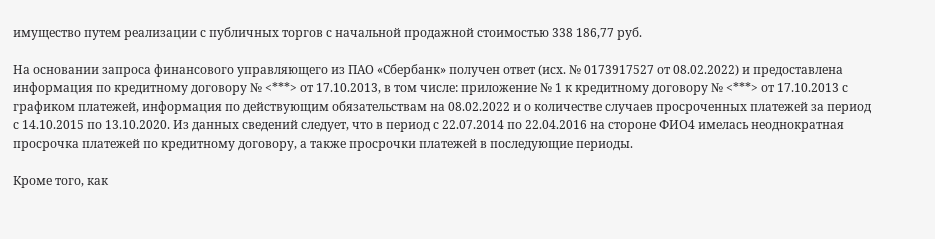имущество путем реализации с публичных торгов с начальной продажной стоимостью 338 186,77 руб.

На основании запроса финансового управляющего из ПАО «Сбербанк» получен ответ (исх. № 0173917527 от 08.02.2022) и предоставлена информация по кредитному договору № <***> от 17.10.2013, в том числе: приложение № 1 к кредитному договору № <***> от 17.10.2013 с графиком платежей, информация по действующим обязательствам на 08.02.2022 и о количестве случаев просроченных платежей за период с 14.10.2015 по 13.10.2020. Из данных сведений следует, что в период с 22.07.2014 по 22.04.2016 на стороне ФИО4 имелась неоднократная просрочка платежей по кредитному договору, а также просрочки платежей в последующие периоды.

Кроме того, как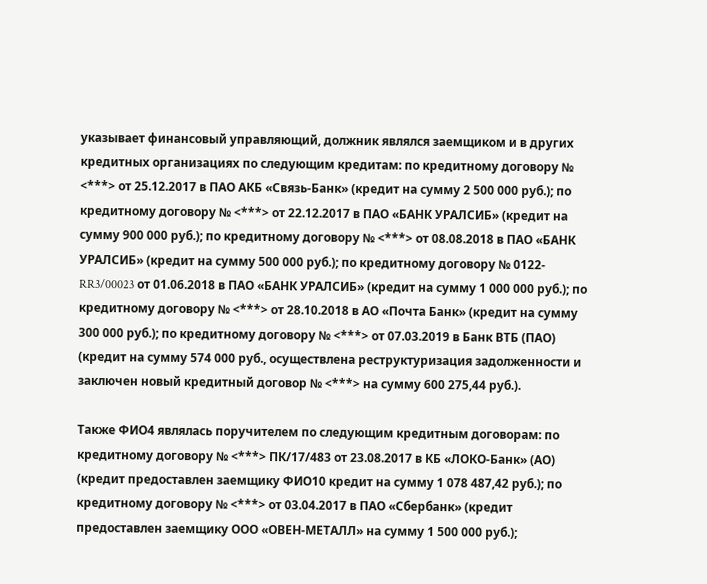указывает финансовый управляющий, должник являлся заемщиком и в других кредитных организациях по следующим кредитам: по кредитному договору № <***> от 25.12.2017 в ПАО АКБ «Связь-Банк» (кредит на сумму 2 500 000 руб.); по кредитному договору № <***> от 22.12.2017 в ПАО «БАНК УРАЛСИБ» (кредит на сумму 900 000 руб.); по кредитному договору № <***> от 08.08.2018 в ПАО «БАНК УРАЛСИБ» (кредит на сумму 500 000 руб.); по кредитному договору № 0122- RR3/00023 от 01.06.2018 в ПАО «БАНК УРАЛСИБ» (кредит на сумму 1 000 000 руб.); по кредитному договору № <***> от 28.10.2018 в АО «Почта Банк» (кредит на сумму 300 000 руб.); по кредитному договору № <***> от 07.03.2019 в Банк ВТБ (ПАО) (кредит на сумму 574 000 руб., осуществлена реструктуризация задолженности и заключен новый кредитный договор № <***> на сумму 600 275,44 руб.).

Также ФИО4 являлась поручителем по следующим кредитным договорам: по кредитному договору № <***> ПК/17/483 от 23.08.2017 в КБ «ЛОКО-Банк» (АО) (кредит предоставлен заемщику ФИО10 кредит на сумму 1 078 487,42 руб.); по кредитному договору № <***> от 03.04.2017 в ПАО «Сбербанк» (кредит предоставлен заемщику ООО «ОВЕН-МЕТАЛЛ» на сумму 1 500 000 руб.);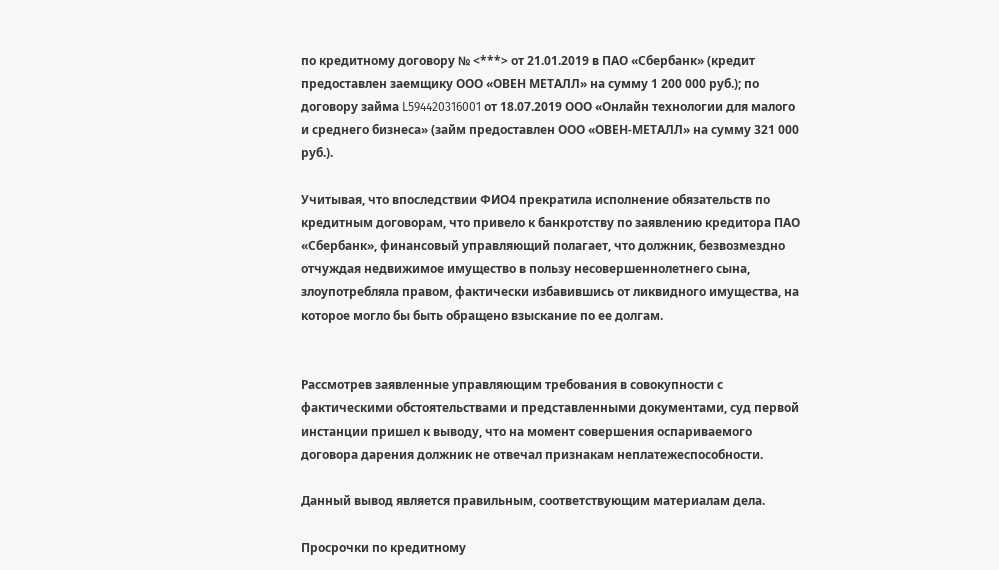по кредитному договору № <***> от 21.01.2019 в ПАО «Сбербанк» (кредит предоставлен заемщику ООО «ОВЕН МЕТАЛЛ» на сумму 1 200 000 руб.); по договору займа L594420316001 от 18.07.2019 ООО «Онлайн технологии для малого и среднего бизнеса» (займ предоставлен ООО «ОВЕН-МЕТАЛЛ» на сумму 321 000 руб.).

Учитывая, что впоследствии ФИО4 прекратила исполнение обязательств по кредитным договорам, что привело к банкротству по заявлению кредитора ПАО «Сбербанк», финансовый управляющий полагает, что должник, безвозмездно отчуждая недвижимое имущество в пользу несовершеннолетнего сына, злоупотребляла правом, фактически избавившись от ликвидного имущества, на которое могло бы быть обращено взыскание по ее долгам.


Рассмотрев заявленные управляющим требования в совокупности с фактическими обстоятельствами и представленными документами, суд первой инстанции пришел к выводу, что на момент совершения оспариваемого договора дарения должник не отвечал признакам неплатежеспособности.

Данный вывод является правильным, соответствующим материалам дела.

Просрочки по кредитному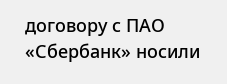договору с ПАО «Сбербанк» носили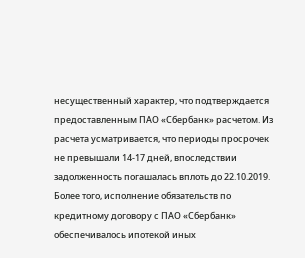несущественный характер, что подтверждается предоставленным ПАО «Сбербанк» расчетом. Из расчета усматривается, что периоды просрочек не превышали 14-17 дней, впоследствии задолженность погашалась вплоть до 22.10.2019. Более того, исполнение обязательств по кредитному договору с ПАО «Сбербанк» обеспечивалось ипотекой иных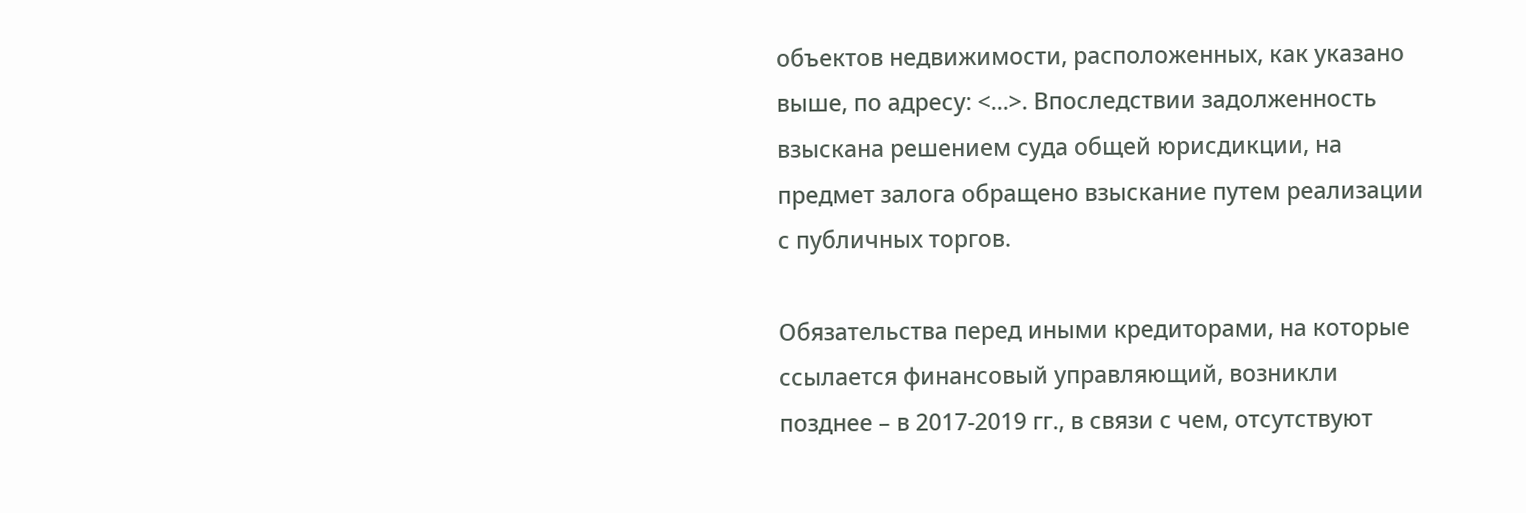объектов недвижимости, расположенных, как указано выше, по адресу: <...>. Впоследствии задолженность взыскана решением суда общей юрисдикции, на предмет залога обращено взыскание путем реализации с публичных торгов.

Обязательства перед иными кредиторами, на которые ссылается финансовый управляющий, возникли позднее – в 2017-2019 гг., в связи с чем, отсутствуют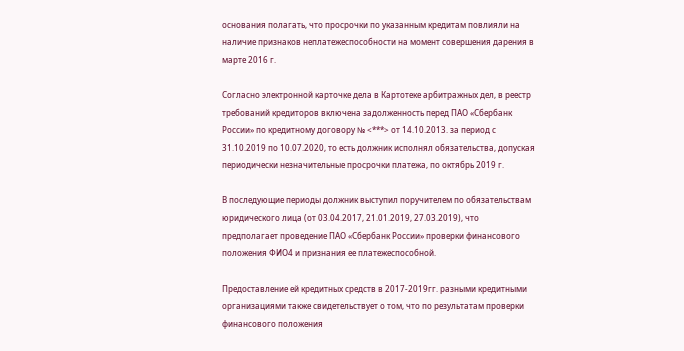основания полагать, что просрочки по указанным кредитам повлияли на наличие признаков неплатежеспособности на момент совершения дарения в марте 2016 г.

Согласно электронной карточке дела в Картотеке арбитражных дел, в реестр требований кредиторов включена задолженность перед ПАО «Сбербанк России» по кредитному договору № <***> от 14.10.2013. за период с 31.10.2019 по 10.07.2020, то есть должник исполнял обязательства, допуская периодически незначительные просрочки платежа, по октябрь 2019 г.

В последующие периоды должник выступил поручителем по обязательствам юридического лица (от 03.04.2017, 21.01.2019, 27.03.2019), что предполагает проведение ПАО «Сбербанк России» проверки финансового положения ФИО4 и признания ее платежеспособной.

Предоставление ей кредитных средств в 2017-2019гг. разными кредитными организациями также свидетельствует о том, что по результатам проверки финансового положения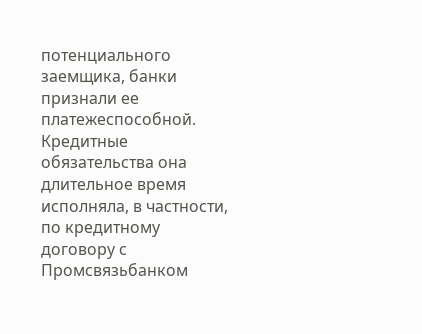потенциального заемщика, банки признали ее платежеспособной. Кредитные обязательства она длительное время исполняла, в частности, по кредитному договору с Промсвязьбанком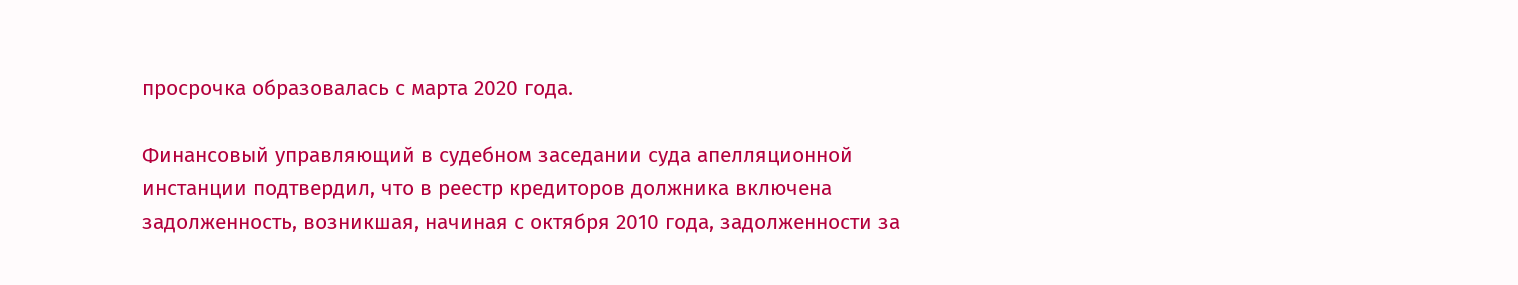просрочка образовалась с марта 2020 года.

Финансовый управляющий в судебном заседании суда апелляционной инстанции подтвердил, что в реестр кредиторов должника включена задолженность, возникшая, начиная с октября 2010 года, задолженности за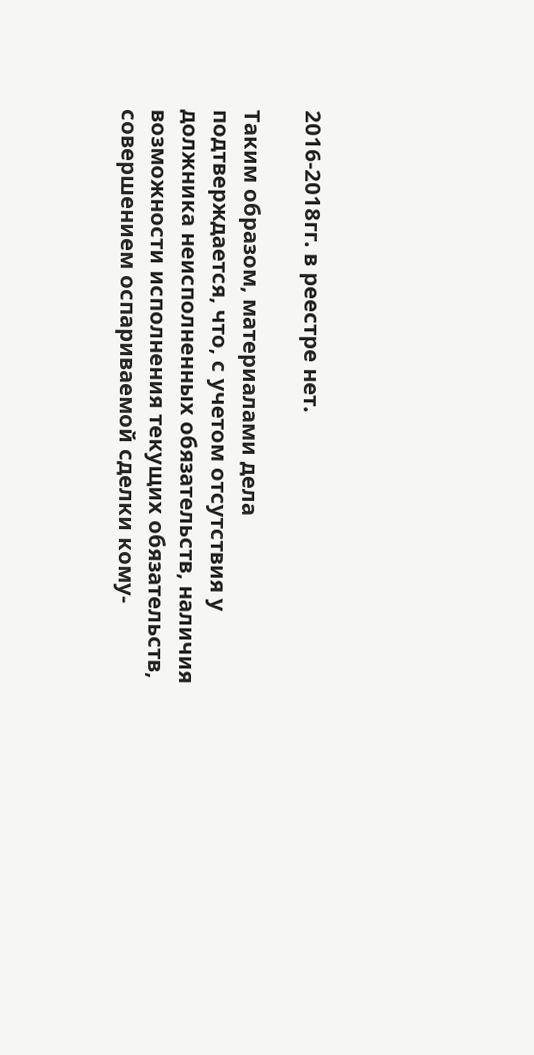2016-2018гг. в реестре нет.

Таким образом, материалами дела подтверждается, что, с учетом отсутствия у должника неисполненных обязательств, наличия возможности исполнения текущих обязательств, совершением оспариваемой сделки кому-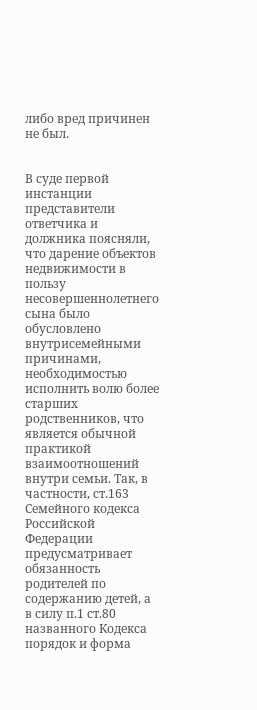либо вред причинен не был.


В суде первой инстанции представители ответчика и должника поясняли, что дарение объектов недвижимости в пользу несовершеннолетнего сына было обусловлено внутрисемейными причинами, необходимостью исполнить волю более старших родственников, что является обычной практикой взаимоотношений внутри семьи. Так, в частности, ст.163 Семейного кодекса Российской Федерации предусматривает обязанность родителей по содержанию детей, а в силу п.1 ст.80 названного Кодекса порядок и форма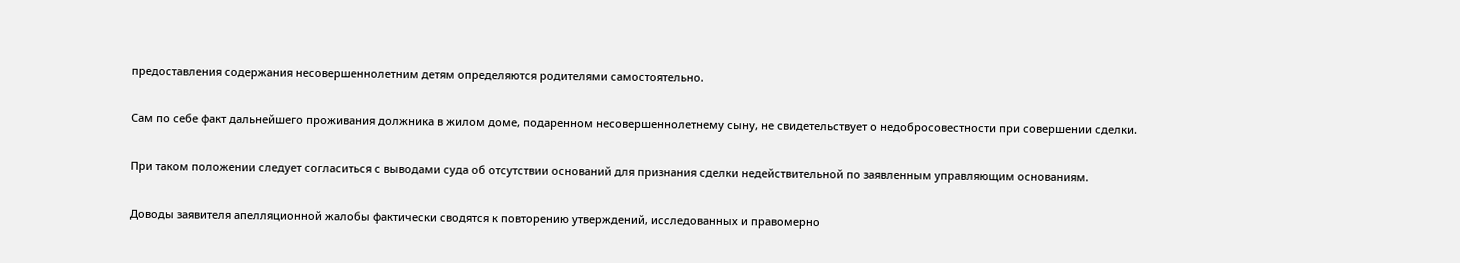предоставления содержания несовершеннолетним детям определяются родителями самостоятельно.

Сам по себе факт дальнейшего проживания должника в жилом доме, подаренном несовершеннолетнему сыну, не свидетельствует о недобросовестности при совершении сделки.

При таком положении следует согласиться с выводами суда об отсутствии оснований для признания сделки недействительной по заявленным управляющим основаниям.

Доводы заявителя апелляционной жалобы фактически сводятся к повторению утверждений, исследованных и правомерно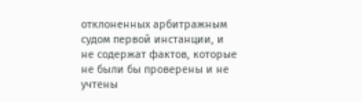отклоненных арбитражным судом первой инстанции, и не содержат фактов, которые не были бы проверены и не учтены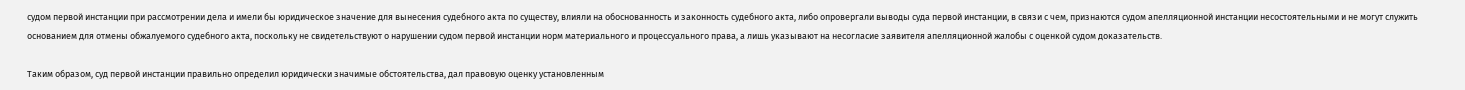судом первой инстанции при рассмотрении дела и имели бы юридическое значение для вынесения судебного акта по существу, влияли на обоснованность и законность судебного акта, либо опровергали выводы суда первой инстанции, в связи с чем, признаются судом апелляционной инстанции несостоятельными и не могут служить основанием для отмены обжалуемого судебного акта, поскольку не свидетельствуют о нарушении судом первой инстанции норм материального и процессуального права, а лишь указывают на несогласие заявителя апелляционной жалобы с оценкой судом доказательств.

Таким образом, суд первой инстанции правильно определил юридически значимые обстоятельства, дал правовую оценку установленным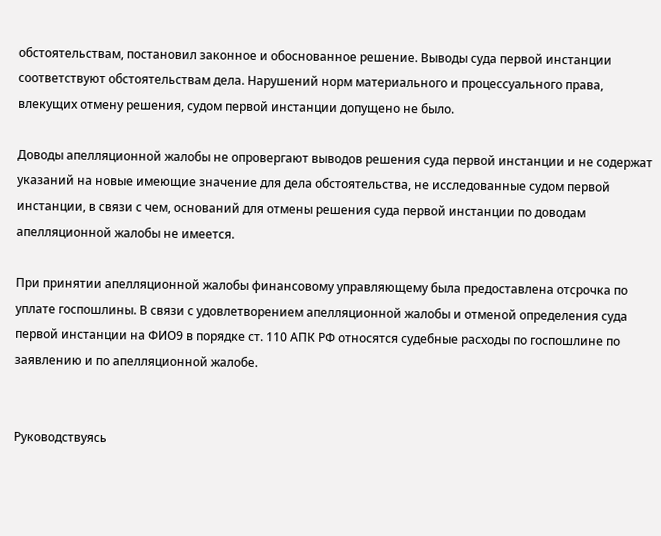обстоятельствам, постановил законное и обоснованное решение. Выводы суда первой инстанции соответствуют обстоятельствам дела. Нарушений норм материального и процессуального права, влекущих отмену решения, судом первой инстанции допущено не было.

Доводы апелляционной жалобы не опровергают выводов решения суда первой инстанции и не содержат указаний на новые имеющие значение для дела обстоятельства, не исследованные судом первой инстанции, в связи с чем, оснований для отмены решения суда первой инстанции по доводам апелляционной жалобы не имеется.

При принятии апелляционной жалобы финансовому управляющему была предоставлена отсрочка по уплате госпошлины. В связи с удовлетворением апелляционной жалобы и отменой определения суда первой инстанции на ФИО9 в порядке ст. 110 АПК РФ относятся судебные расходы по госпошлине по заявлению и по апелляционной жалобе.


Руководствуясь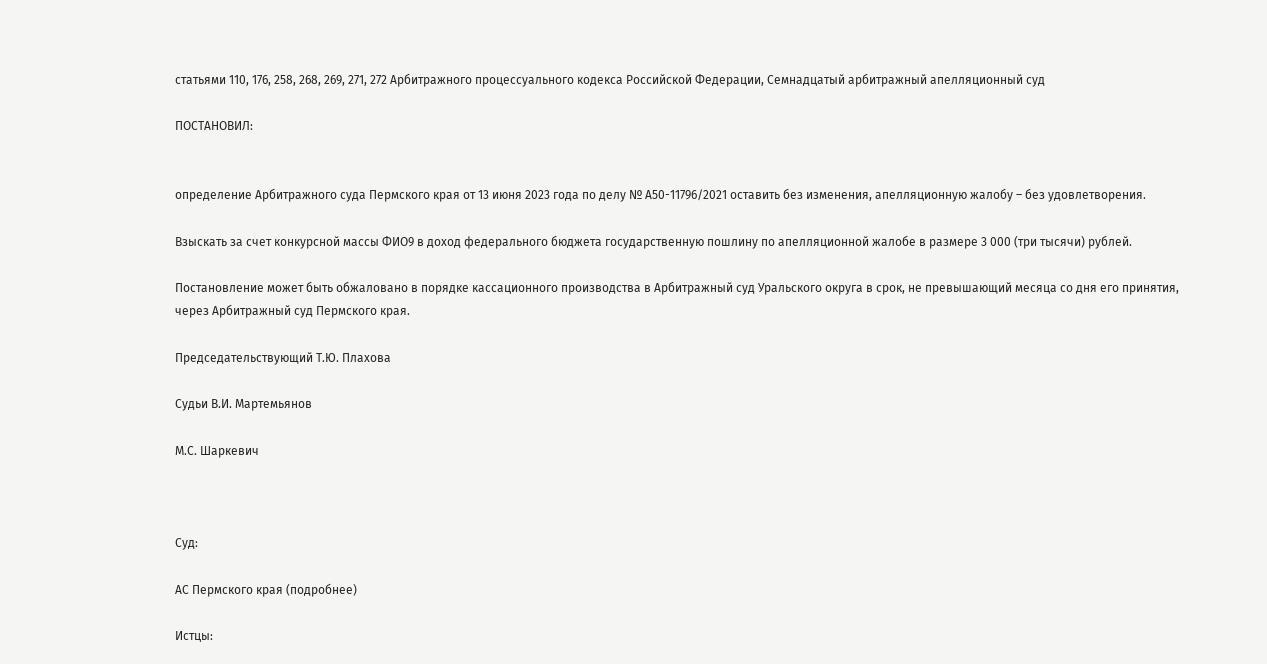статьями 110, 176, 258, 268, 269, 271, 272 Арбитражного процессуального кодекса Российской Федерации, Семнадцатый арбитражный апелляционный суд

ПОСТАНОВИЛ:


определение Арбитражного суда Пермского края от 13 июня 2023 года по делу № А50-11796/2021 оставить без изменения, апелляционную жалобу – без удовлетворения.

Взыскать за счет конкурсной массы ФИО9 в доход федерального бюджета государственную пошлину по апелляционной жалобе в размере 3 000 (три тысячи) рублей.

Постановление может быть обжаловано в порядке кассационного производства в Арбитражный суд Уральского округа в срок, не превышающий месяца со дня его принятия, через Арбитражный суд Пермского края.

Председательствующий Т.Ю. Плахова

Судьи В.И. Мартемьянов

М.С. Шаркевич



Суд:

АС Пермского края (подробнее)

Истцы: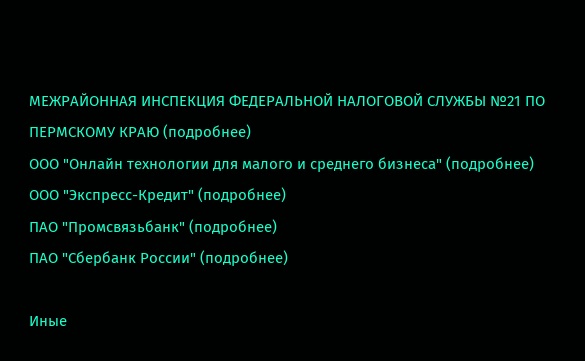МЕЖРАЙОННАЯ ИНСПЕКЦИЯ ФЕДЕРАЛЬНОЙ НАЛОГОВОЙ СЛУЖБЫ №21 ПО ПЕРМСКОМУ КРАЮ (подробнее)
ООО "Онлайн технологии для малого и среднего бизнеса" (подробнее)
ООО "Экспресс-Кредит" (подробнее)
ПАО "Промсвязьбанк" (подробнее)
ПАО "Сбербанк России" (подробнее)

Иные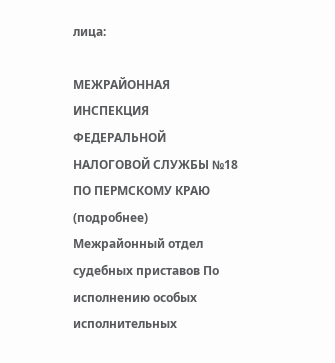лица:

МЕЖРАЙОННАЯ ИНСПЕКЦИЯ ФЕДЕРАЛЬНОЙ НАЛОГОВОЙ СЛУЖБЫ №18 ПО ПЕРМСКОМУ КРАЮ (подробнее)
Межрайонный отдел судебных приставов По исполнению особых исполнительных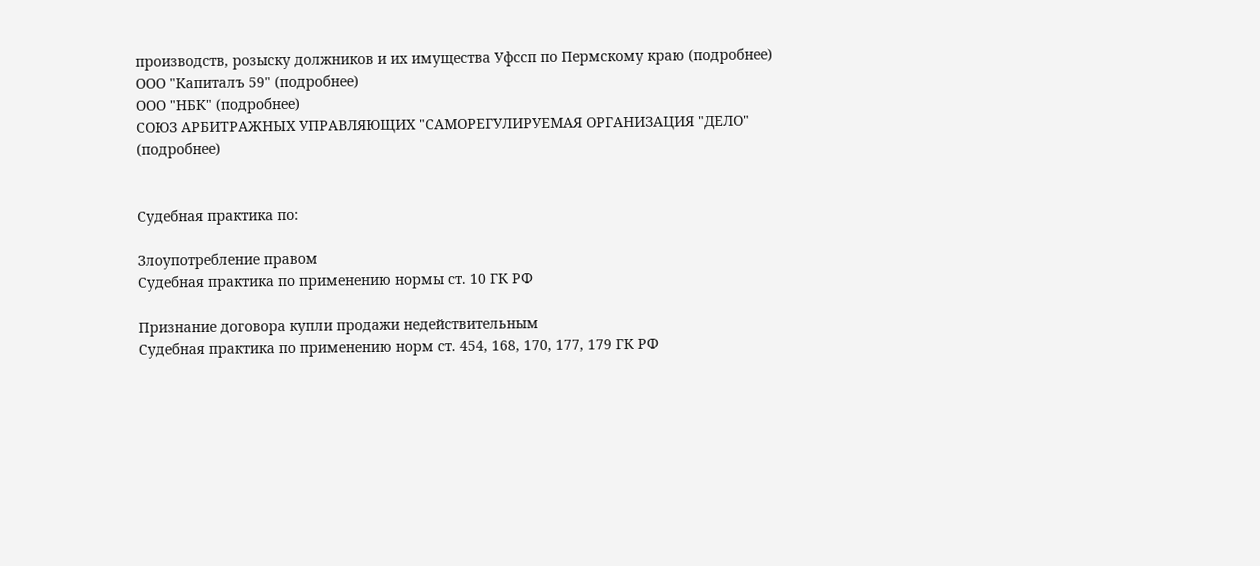производств, розыску должников и их имущества Уфссп по Пермскому краю (подробнее)
ООО "Капиталъ 59" (подробнее)
ООО "НБК" (подробнее)
СОЮЗ АРБИТРАЖНЫХ УПРАВЛЯЮЩИХ "САМОРЕГУЛИРУЕМАЯ ОРГАНИЗАЦИЯ "ДЕЛО" (подробнее)


Судебная практика по:

Злоупотребление правом
Судебная практика по применению нормы ст. 10 ГК РФ

Признание договора купли продажи недействительным
Судебная практика по применению норм ст. 454, 168, 170, 177, 179 ГК РФ